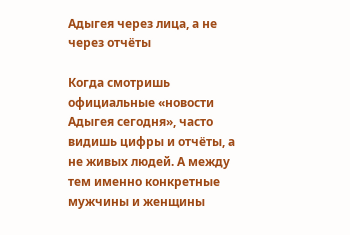Адыгея через лица, а не через отчёты

Когда смотришь официальные «новости Адыгея сегодня», часто видишь цифры и отчёты, а не живых людей. А между тем именно конкретные мужчины и женщины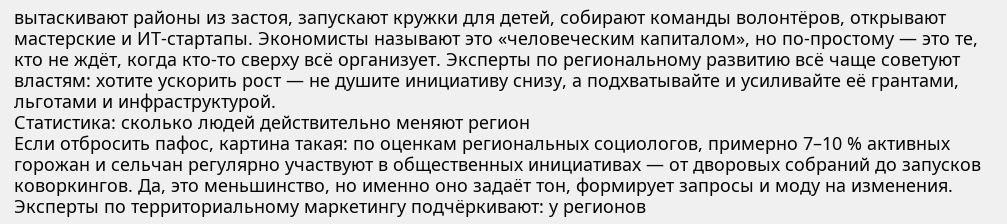вытаскивают районы из застоя, запускают кружки для детей, собирают команды волонтёров, открывают мастерские и ИТ‑стартапы. Экономисты называют это «человеческим капиталом», но по‑простому — это те, кто не ждёт, когда кто‑то сверху всё организует. Эксперты по региональному развитию всё чаще советуют властям: хотите ускорить рост — не душите инициативу снизу, а подхватывайте и усиливайте её грантами, льготами и инфраструктурой.
Статистика: сколько людей действительно меняют регион
Если отбросить пафос, картина такая: по оценкам региональных социологов, примерно 7–10 % активных горожан и сельчан регулярно участвуют в общественных инициативах — от дворовых собраний до запусков коворкингов. Да, это меньшинство, но именно оно задаёт тон, формирует запросы и моду на изменения. Эксперты по территориальному маркетингу подчёркивают: у регионов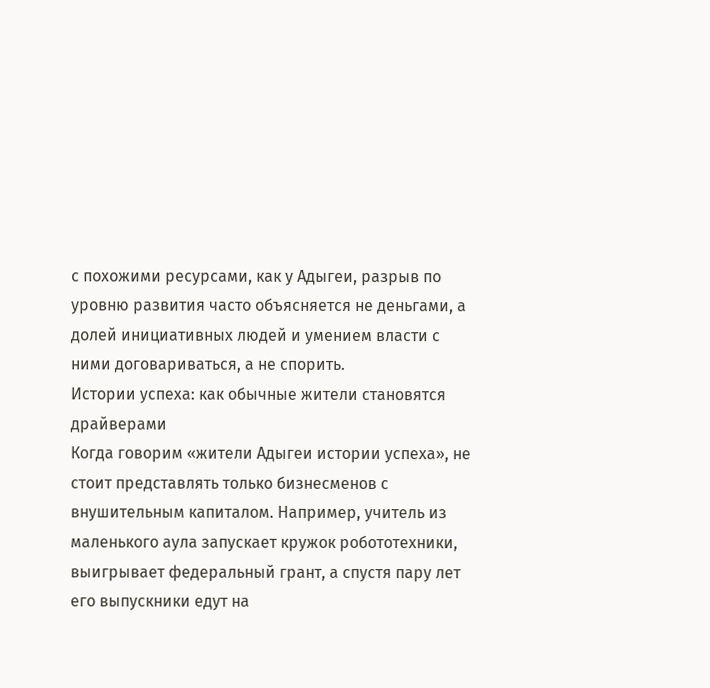с похожими ресурсами, как у Адыгеи, разрыв по уровню развития часто объясняется не деньгами, а долей инициативных людей и умением власти с ними договариваться, а не спорить.
Истории успеха: как обычные жители становятся драйверами
Когда говорим «жители Адыгеи истории успеха», не стоит представлять только бизнесменов с внушительным капиталом. Например, учитель из маленького аула запускает кружок робототехники, выигрывает федеральный грант, а спустя пару лет его выпускники едут на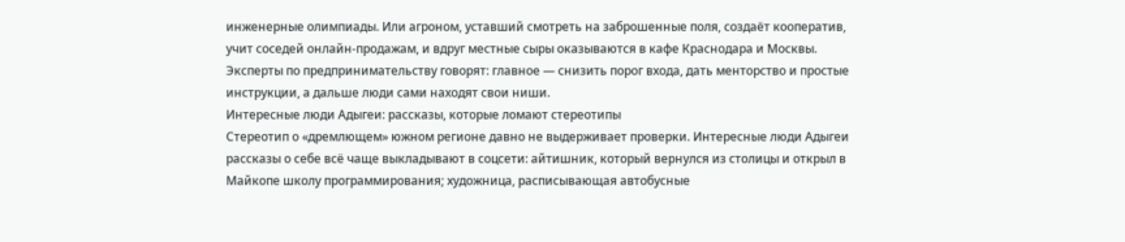инженерные олимпиады. Или агроном, уставший смотреть на заброшенные поля, создаёт кооператив, учит соседей онлайн‑продажам, и вдруг местные сыры оказываются в кафе Краснодара и Москвы. Эксперты по предпринимательству говорят: главное — снизить порог входа, дать менторство и простые инструкции, а дальше люди сами находят свои ниши.
Интересные люди Адыгеи: рассказы, которые ломают стереотипы
Стереотип о «дремлющем» южном регионе давно не выдерживает проверки. Интересные люди Адыгеи рассказы о себе всё чаще выкладывают в соцсети: айтишник, который вернулся из столицы и открыл в Майкопе школу программирования; художница, расписывающая автобусные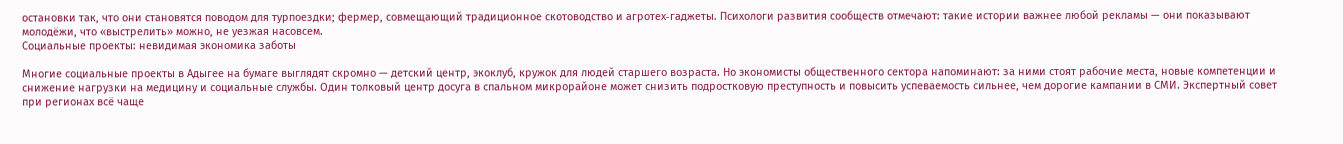остановки так, что они становятся поводом для турпоездки; фермер, совмещающий традиционное скотоводство и агротех‑гаджеты. Психологи развития сообществ отмечают: такие истории важнее любой рекламы — они показывают молодёжи, что «выстрелить» можно, не уезжая насовсем.
Социальные проекты: невидимая экономика заботы

Многие социальные проекты в Адыгее на бумаге выглядят скромно — детский центр, экоклуб, кружок для людей старшего возраста. Но экономисты общественного сектора напоминают: за ними стоят рабочие места, новые компетенции и снижение нагрузки на медицину и социальные службы. Один толковый центр досуга в спальном микрорайоне может снизить подростковую преступность и повысить успеваемость сильнее, чем дорогие кампании в СМИ. Экспертный совет при регионах всё чаще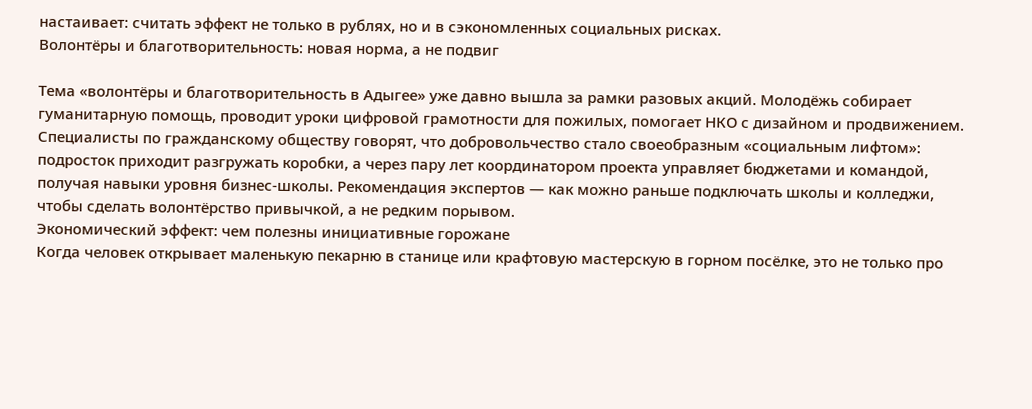настаивает: считать эффект не только в рублях, но и в сэкономленных социальных рисках.
Волонтёры и благотворительность: новая норма, а не подвиг

Тема «волонтёры и благотворительность в Адыгее» уже давно вышла за рамки разовых акций. Молодёжь собирает гуманитарную помощь, проводит уроки цифровой грамотности для пожилых, помогает НКО с дизайном и продвижением. Специалисты по гражданскому обществу говорят, что добровольчество стало своеобразным «социальным лифтом»: подросток приходит разгружать коробки, а через пару лет координатором проекта управляет бюджетами и командой, получая навыки уровня бизнес‑школы. Рекомендация экспертов — как можно раньше подключать школы и колледжи, чтобы сделать волонтёрство привычкой, а не редким порывом.
Экономический эффект: чем полезны инициативные горожане
Когда человек открывает маленькую пекарню в станице или крафтовую мастерскую в горном посёлке, это не только про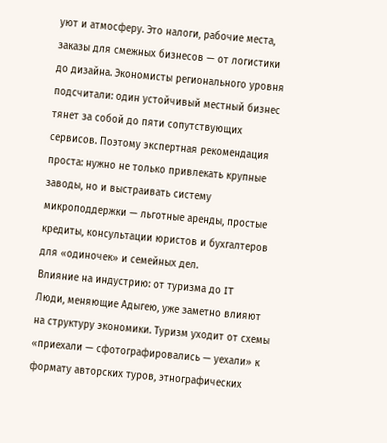уют и атмосферу. Это налоги, рабочие места, заказы для смежных бизнесов — от логистики до дизайна. Экономисты регионального уровня подсчитали: один устойчивый местный бизнес тянет за собой до пяти сопутствующих сервисов. Поэтому экспертная рекомендация проста: нужно не только привлекать крупные заводы, но и выстраивать систему микроподдержки — льготные аренды, простые кредиты, консультации юристов и бухгалтеров для «одиночек» и семейных дел.
Влияние на индустрию: от туризма до IT
Люди, меняющие Адыгею, уже заметно влияют на структуру экономики. Туризм уходит от схемы «приехали — сфотографировались — уехали» к формату авторских туров, этнографических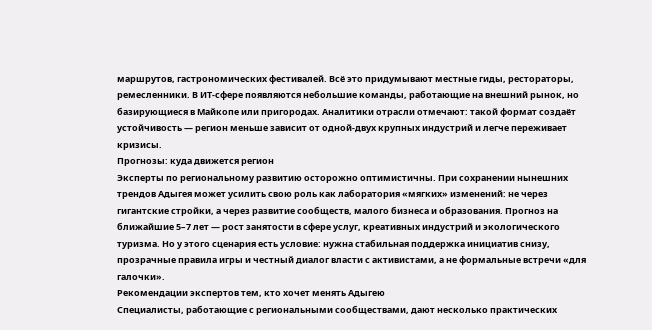маршрутов, гастрономических фестивалей. Всё это придумывают местные гиды, рестораторы, ремесленники. В ИТ‑сфере появляются небольшие команды, работающие на внешний рынок, но базирующиеся в Майкопе или пригородах. Аналитики отрасли отмечают: такой формат создаёт устойчивость — регион меньше зависит от одной‑двух крупных индустрий и легче переживает кризисы.
Прогнозы: куда движется регион
Эксперты по региональному развитию осторожно оптимистичны. При сохранении нынешних трендов Адыгея может усилить свою роль как лаборатория «мягких» изменений: не через гигантские стройки, а через развитие сообществ, малого бизнеса и образования. Прогноз на ближайшие 5–7 лет — рост занятости в сфере услуг, креативных индустрий и экологического туризма. Но у этого сценария есть условие: нужна стабильная поддержка инициатив снизу, прозрачные правила игры и честный диалог власти с активистами, а не формальные встречи «для галочки».
Рекомендации экспертов тем, кто хочет менять Адыгею
Специалисты, работающие с региональными сообществами, дают несколько практических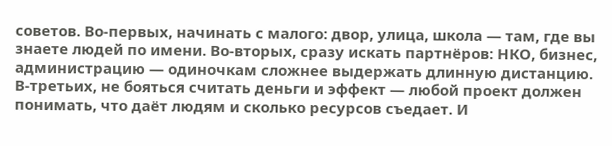советов. Во‑первых, начинать с малого: двор, улица, школа — там, где вы знаете людей по имени. Во‑вторых, сразу искать партнёров: НКО, бизнес, администрацию — одиночкам сложнее выдержать длинную дистанцию. В‑третьих, не бояться считать деньги и эффект — любой проект должен понимать, что даёт людям и сколько ресурсов съедает. И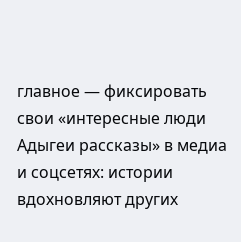главное — фиксировать свои «интересные люди Адыгеи рассказы» в медиа и соцсетях: истории вдохновляют других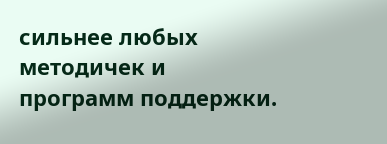сильнее любых методичек и программ поддержки.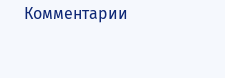Комментарии